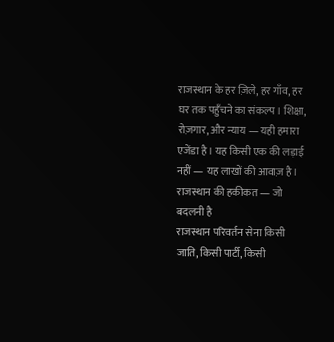राजस्थान के हर ज़िले, हर गाँव, हर घर तक पहुँचने का संकल्प। शिक्षा, रोज़गार, और न्याय — यही हमारा एजेंडा है। यह किसी एक की लड़ाई नहीं — यह लाखों की आवाज़ है।
राजस्थान की हकीकत — जो बदलनी है
राजस्थान परिवर्तन सेना किसी जाति, किसी पार्टी, किसी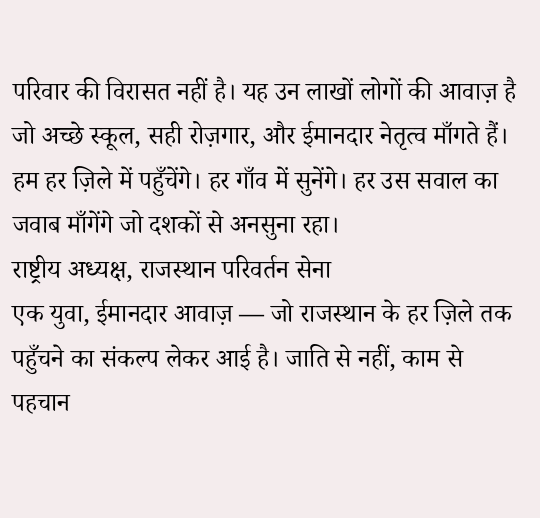परिवार की विरासत नहीं है। यह उन लाखों लोगों की आवाज़ है जो अच्छे स्कूल, सही रोज़गार, और ईमानदार नेतृत्व माँगते हैं।
हम हर ज़िले में पहुँचेंगे। हर गाँव में सुनेंगे। हर उस सवाल का जवाब माँगेंगे जो दशकों से अनसुना रहा।
राष्ट्रीय अध्यक्ष, राजस्थान परिवर्तन सेना
एक युवा, ईमानदार आवाज़ — जो राजस्थान के हर ज़िले तक पहुँचने का संकल्प लेकर आई है। जाति से नहीं, काम से पहचान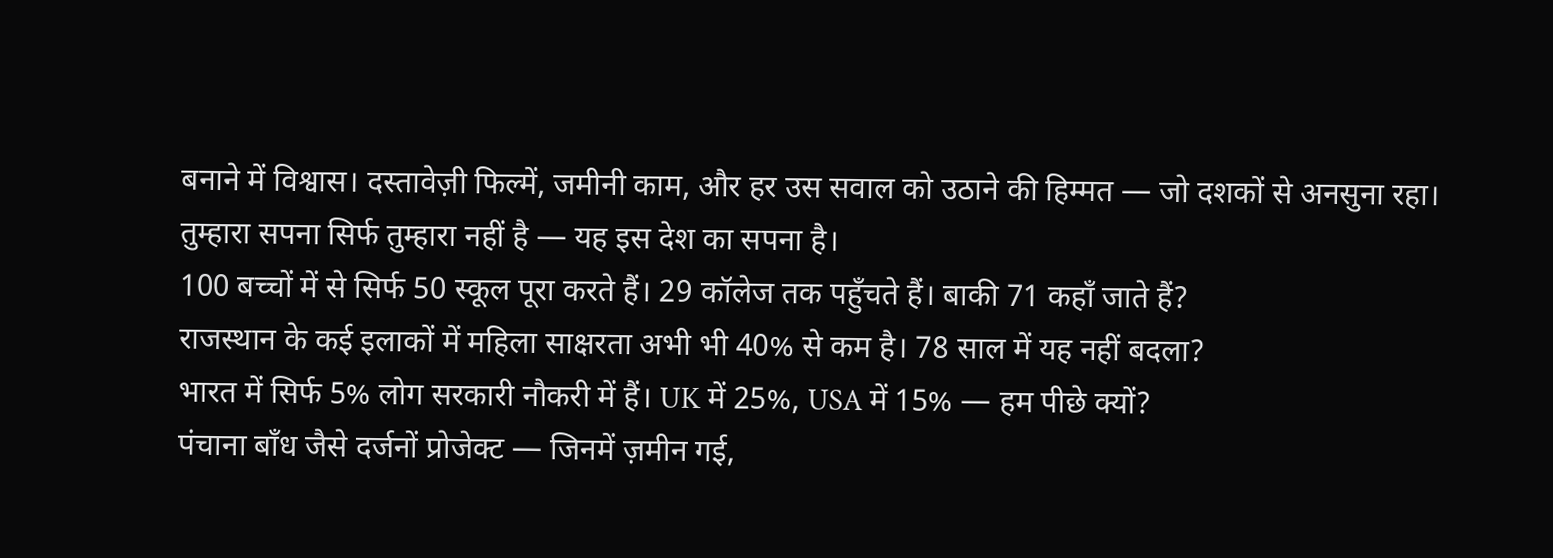बनाने में विश्वास। दस्तावेज़ी फिल्में, जमीनी काम, और हर उस सवाल को उठाने की हिम्मत — जो दशकों से अनसुना रहा।
तुम्हारा सपना सिर्फ तुम्हारा नहीं है — यह इस देश का सपना है।
100 बच्चों में से सिर्फ 50 स्कूल पूरा करते हैं। 29 कॉलेज तक पहुँचते हैं। बाकी 71 कहाँ जाते हैं?
राजस्थान के कई इलाकों में महिला साक्षरता अभी भी 40% से कम है। 78 साल में यह नहीं बदला?
भारत में सिर्फ 5% लोग सरकारी नौकरी में हैं। UK में 25%, USA में 15% — हम पीछे क्यों?
पंचाना बाँध जैसे दर्जनों प्रोजेक्ट — जिनमें ज़मीन गई,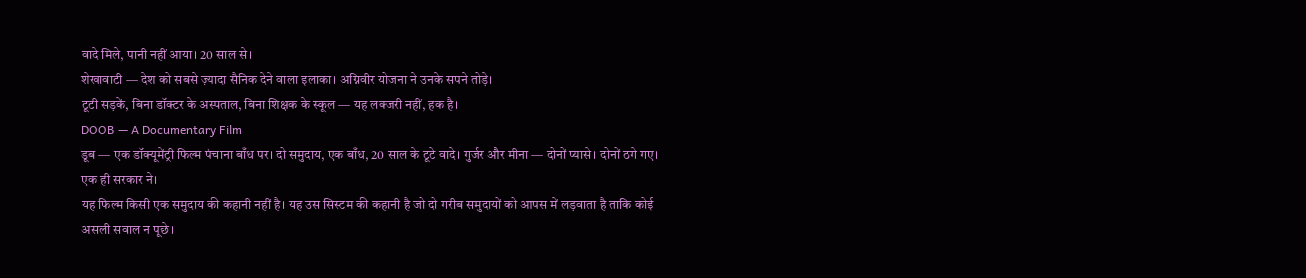वादे मिले, पानी नहीं आया। 20 साल से।
शेखावाटी — देश को सबसे ज़्यादा सैनिक देने वाला इलाका। अग्निवीर योजना ने उनके सपने तोड़े।
टूटी सड़कें, बिना डॉक्टर के अस्पताल, बिना शिक्षक के स्कूल — यह लक्जरी नहीं, हक है।
DOOB — A Documentary Film
डूब — एक डॉक्यूमेंट्री फिल्म पंचाना बाँध पर। दो समुदाय, एक बाँध, 20 साल के टूटे वादे। गुर्जर और मीना — दोनों प्यासे। दोनों ठगे गए। एक ही सरकार ने।
यह फिल्म किसी एक समुदाय की कहानी नहीं है। यह उस सिस्टम की कहानी है जो दो गरीब समुदायों को आपस में लड़वाता है ताकि कोई असली सवाल न पूछे।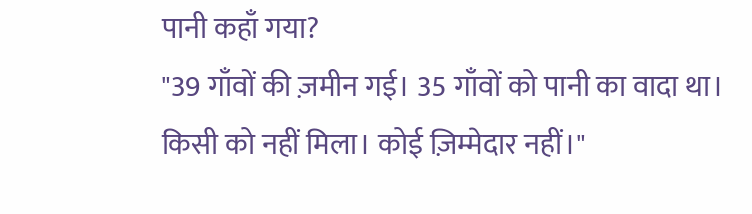पानी कहाँ गया?
"39 गाँवों की ज़मीन गई। 35 गाँवों को पानी का वादा था। किसी को नहीं मिला। कोई ज़िम्मेदार नहीं।"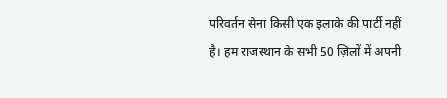परिवर्तन सेना किसी एक इलाके की पार्टी नहीं है। हम राजस्थान के सभी 50 ज़िलों में अपनी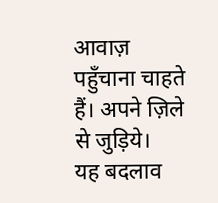आवाज़ पहुँचाना चाहते हैं। अपने ज़िले से जुड़िये।
यह बदलाव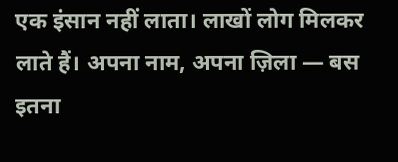एक इंसान नहीं लाता। लाखों लोग मिलकर लाते हैं। अपना नाम, अपना ज़िला — बस इतना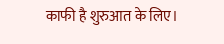काफी है शुरुआत के लिए।